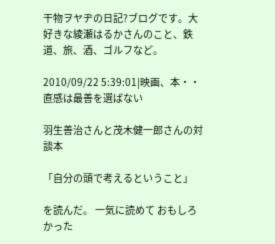干物ヲヤヂの日記?ブログです。大好きな綾瀬はるかさんのこと、鉄道、旅、酒、ゴルフなど。

2010/09/22 5:39:01|映画、本・・
直感は最善を選ばない

羽生善治さんと茂木健一郎さんの対談本

「自分の頭で考えるということ」

を読んだ。 一気に読めて おもしろかった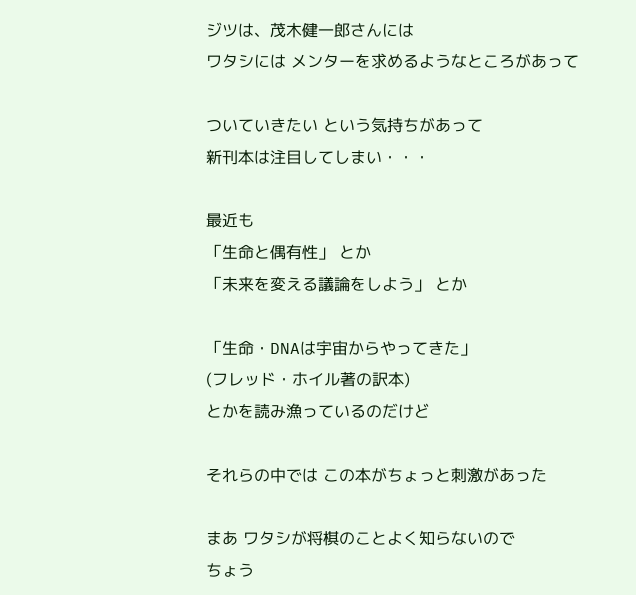ジツは、茂木健一郎さんには
ワタシには メンターを求めるようなところがあって

ついていきたい という気持ちがあって
新刊本は注目してしまい・・・

最近も
「生命と偶有性」 とか
「未来を変える議論をしよう」 とか

「生命・DNAは宇宙からやってきた」
(フレッド・ホイル著の訳本)
とかを読み漁っているのだけど

それらの中では この本がちょっと刺激があった

まあ ワタシが将棋のことよく知らないので
ちょう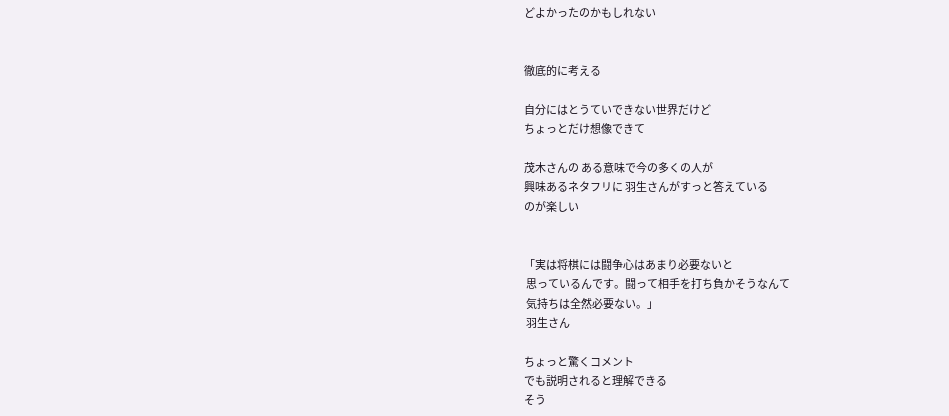どよかったのかもしれない


徹底的に考える

自分にはとうていできない世界だけど
ちょっとだけ想像できて

茂木さんの ある意味で今の多くの人が
興味あるネタフリに 羽生さんがすっと答えている
のが楽しい


「実は将棋には闘争心はあまり必要ないと
 思っているんです。闘って相手を打ち負かそうなんて
 気持ちは全然必要ない。」
 羽生さん

ちょっと驚くコメント
でも説明されると理解できる
そう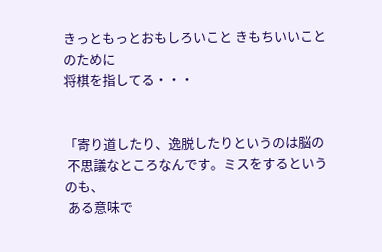きっともっとおもしろいこと きもちいいことのために
将棋を指してる・・・


「寄り道したり、逸脱したりというのは脳の
 不思議なところなんです。ミスをするというのも、
 ある意味で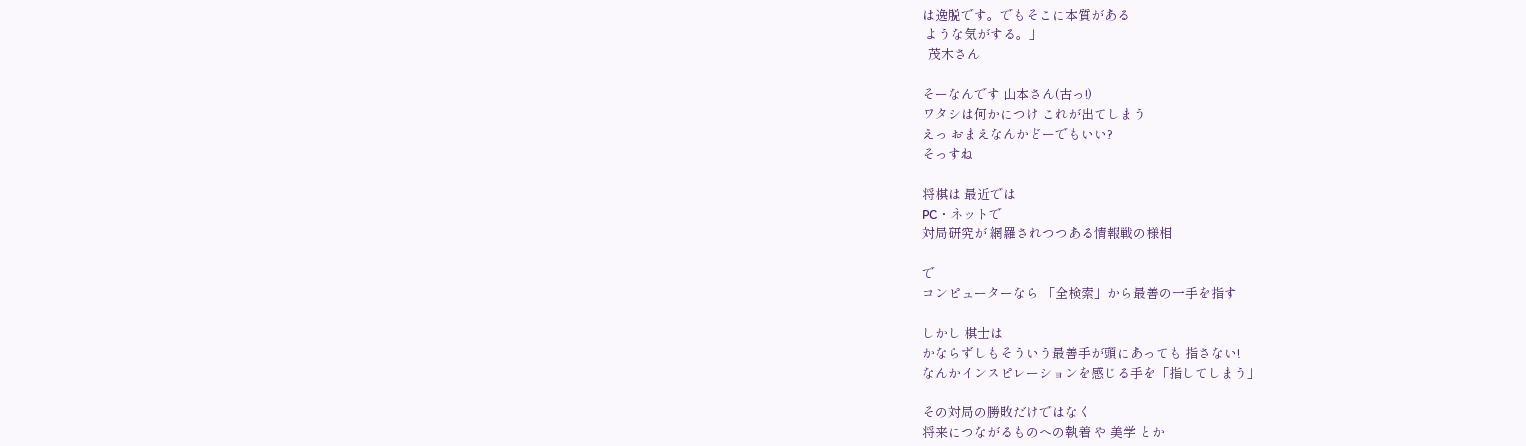は逸脱です。でもそこに本質がある
 ような気がする。」
  茂木さん

そーなんです 山本さん(古っ!)
ワタシは何かにつけ これが出てしまう
えっ おまえなんかどーでもいい?
そっすね

将棋は 最近では
PC・ネットで
対局研究が 網羅されつつある情報戦の様相

で
コンピューターなら 「全検索」から最善の一手を指す

しかし 棋士は
かならずしもそういう最善手が頭にあっても 指さない!
なんかインスピレーションを感じる手を「指してしまう」

その対局の勝敗だけではなく
将来につながるものへの執着 や 美学 とか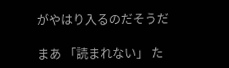がやはり入るのだそうだ

まあ 「読まれない」 た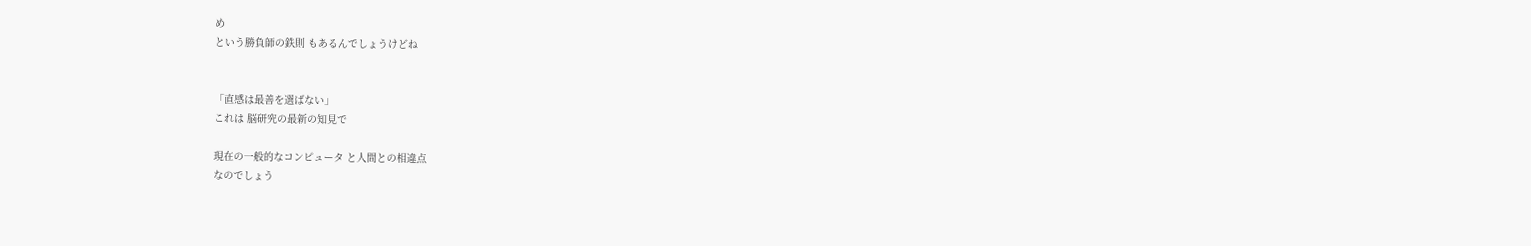め
という勝負師の鉄則 もあるんでしょうけどね


「直感は最善を選ばない」
これは 脳研究の最新の知見で

現在の一般的なコンピュータ と人間との相違点
なのでしょう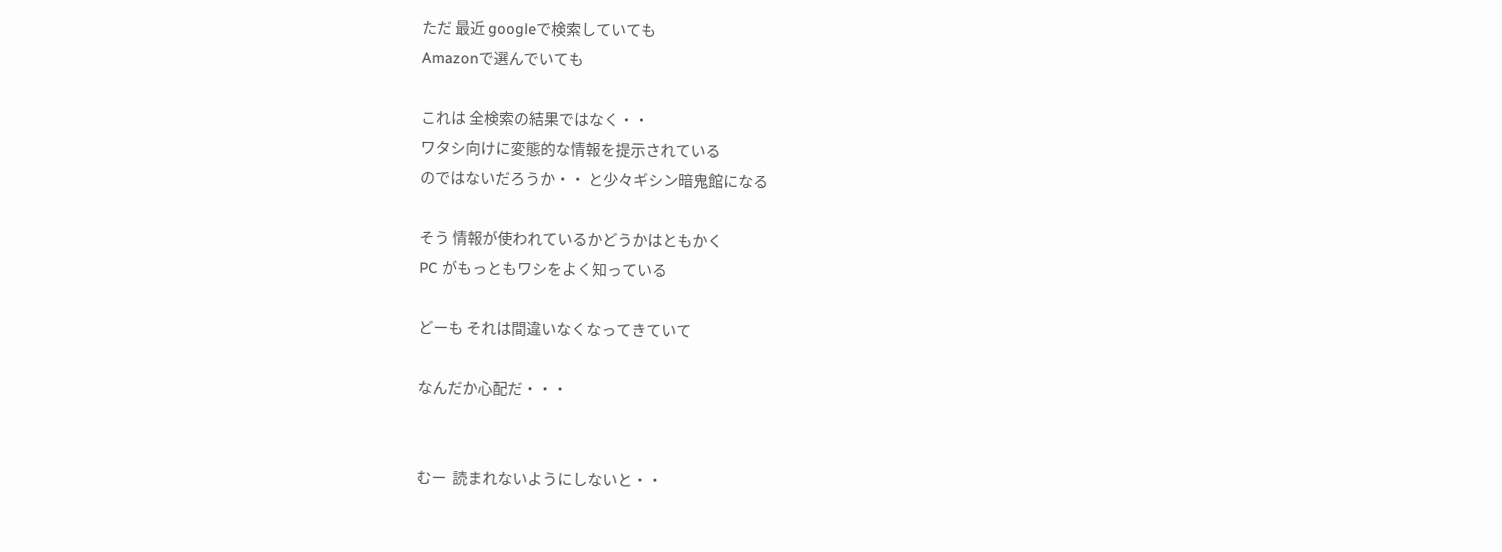ただ 最近 googleで検索していても
Amazonで選んでいても

これは 全検索の結果ではなく・・
ワタシ向けに変態的な情報を提示されている
のではないだろうか・・ と少々ギシン暗鬼館になる

そう 情報が使われているかどうかはともかく
PC がもっともワシをよく知っている

どーも それは間違いなくなってきていて

なんだか心配だ・・・


むー  読まれないようにしないと・・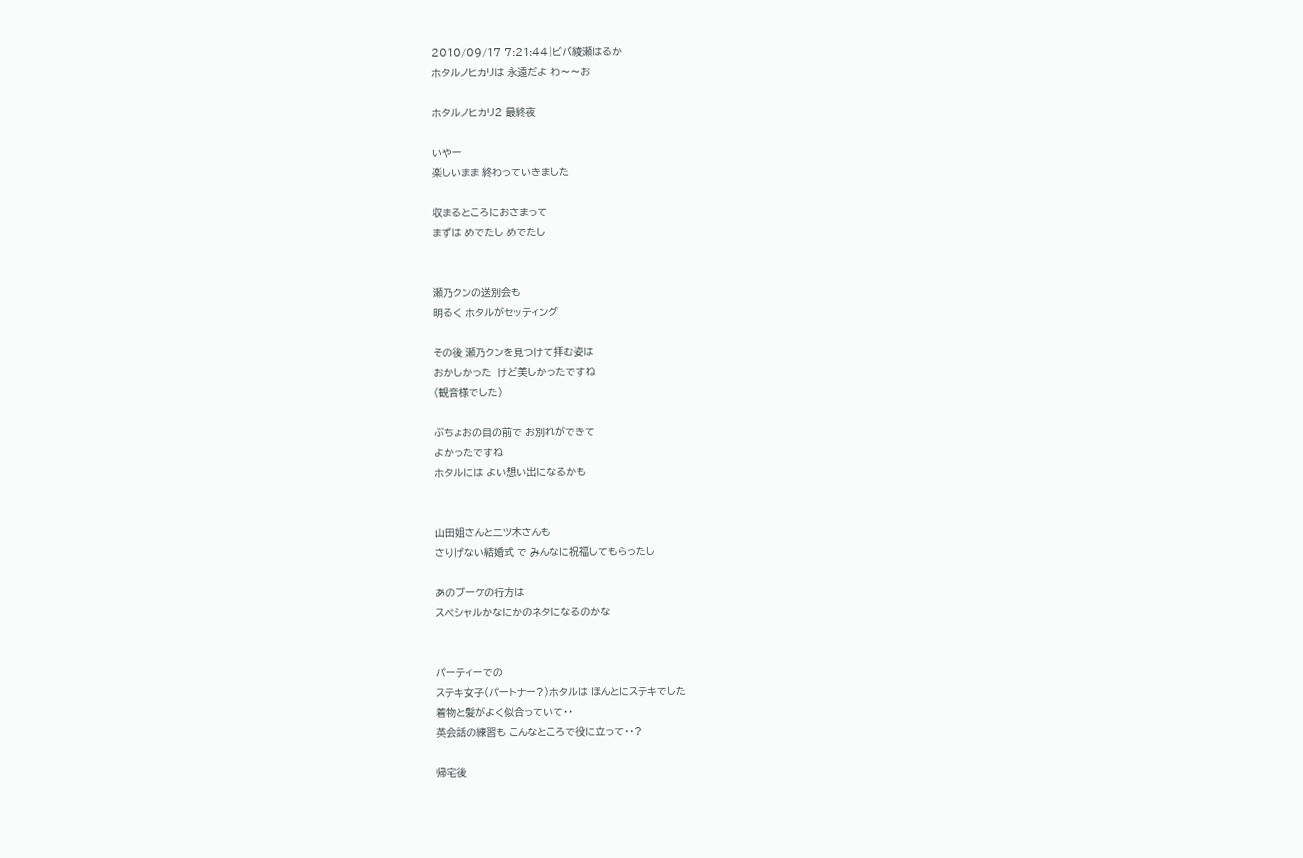2010/09/17 7:21:44|ビバ綾瀬はるか
ホタルノヒカリは 永遠だよ わ〜〜お

ホタルノヒカリ2 最終夜

いやー
楽しいまま 終わっていきました

収まるところにおさまって
まずは めでたし めでたし


瀬乃クンの送別会も
明るく ホタルがセッティング

その後 瀬乃クンを見つけて拝む姿は
おかしかった  けど美しかったですね
(観音様でした)

ぶちょおの目の前で お別れができて
よかったですね
ホタルには よい想い出になるかも


山田姐さんと二ツ木さんも
さりげない結婚式 で みんなに祝福してもらったし

あのブーケの行方は
スペシャルかなにかのネタになるのかな


パーティーでの
ステキ女子(パートナー?)ホタルは ほんとにステキでした
着物と髪がよく似合っていて・・
英会話の練習も こんなところで役に立って・・?

帰宅後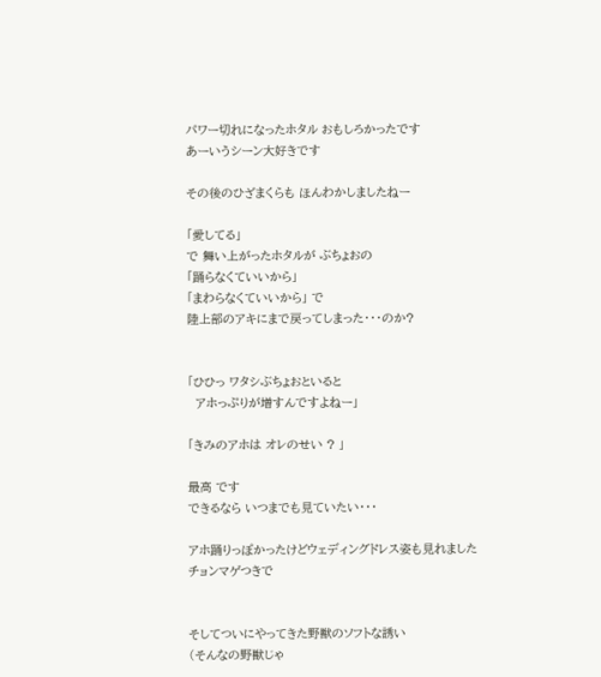パワー切れになったホタル おもしろかったです
あーいうシーン大好きです

その後のひざまくらも ほんわかしましたねー

「愛してる」
で 舞い上がったホタルが ぶちょおの
「踊らなくていいから」
「まわらなくていいから」 で
陸上部のアキにまで戻ってしまった・・・のか?


「ひひっ ワタシぶちょおといると
  アホっぷりが増すんですよねー」

「きみのアホは オレのせい ? 」

最高 です
できるなら いつまでも見ていたい・・・

アホ踊りっぽかったけどウェディングドレス姿も見れました
チョンマゲつきで


そしてついにやってきた野獣のソフトな誘い
(そんなの野獣じゃ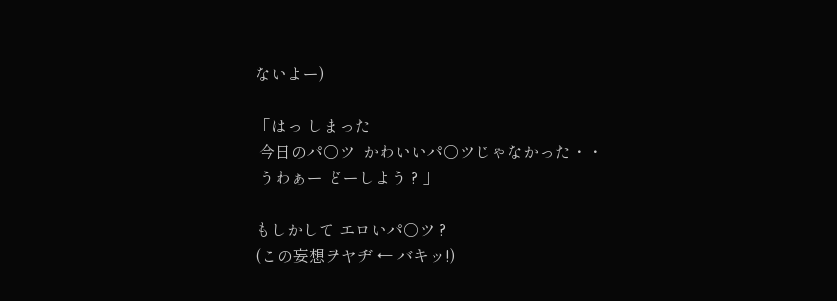ないよー)

「はっ しまった
 今日のパ○ツ  かわいいパ○ツじゃなかった・・
 うわぁー どーしよう ? 」

もしかして エロいパ○ツ ?
(この妄想ヲヤヂ ← バキッ!)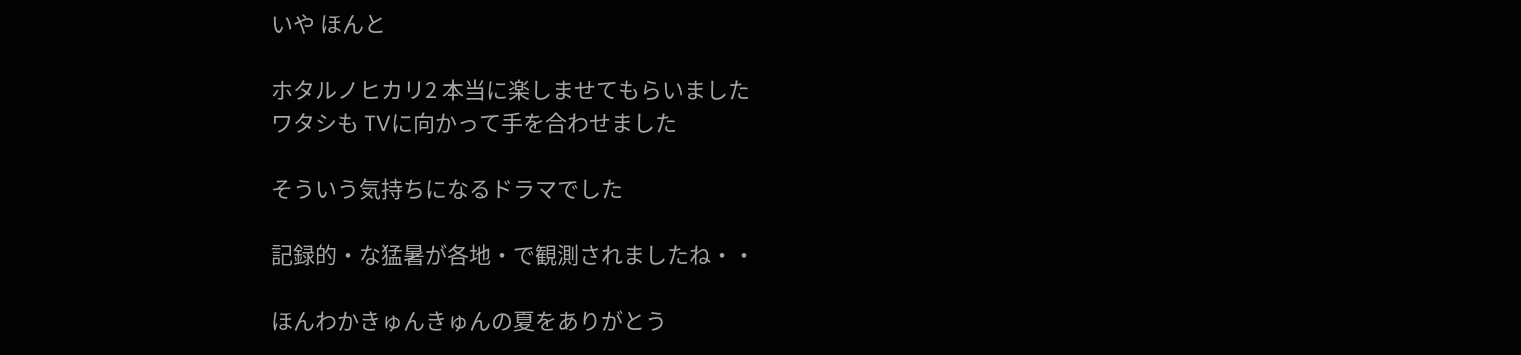いや ほんと

ホタルノヒカリ2 本当に楽しませてもらいました
ワタシも TVに向かって手を合わせました

そういう気持ちになるドラマでした

記録的・な猛暑が各地・で観測されましたね・・

ほんわかきゅんきゅんの夏をありがとう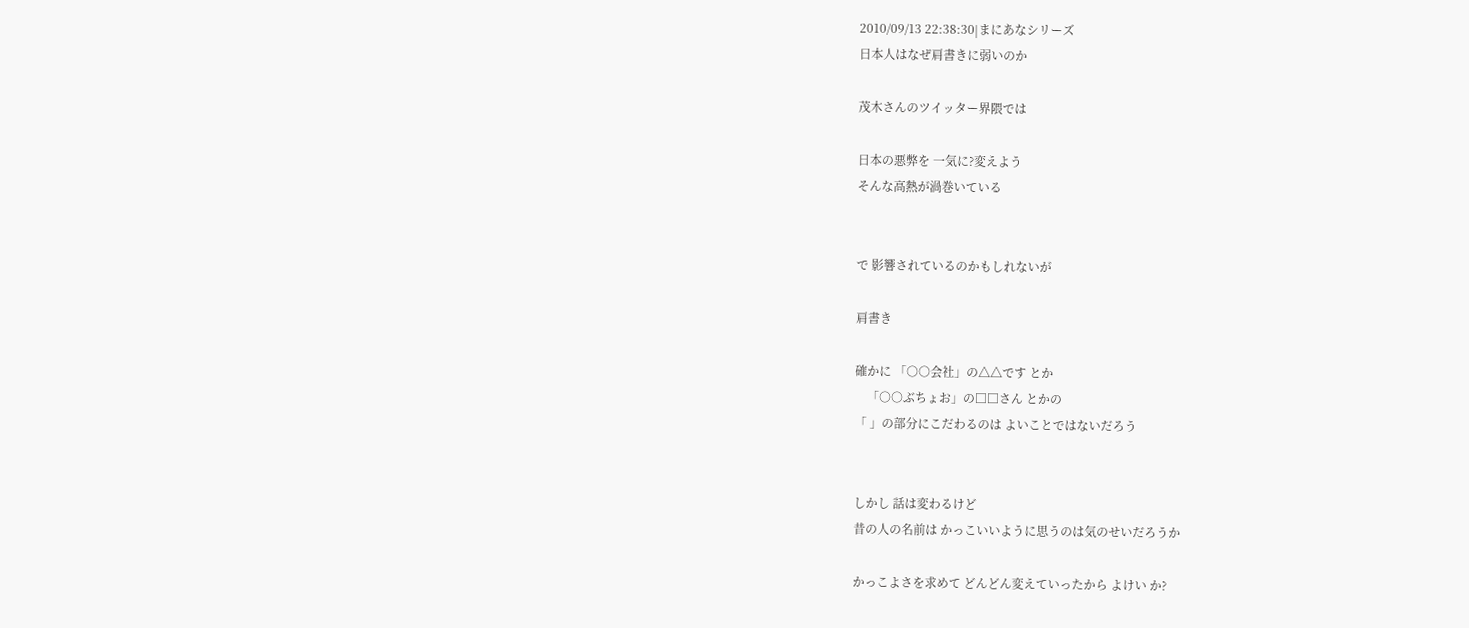2010/09/13 22:38:30|まにあなシリーズ
日本人はなぜ肩書きに弱いのか

茂木さんのツイッター界隈では

日本の悪弊を 一気に?変えよう
そんな高熱が渦巻いている


で 影響されているのかもしれないが

肩書き

確かに 「○○会社」の△△です とか
    「○○ぶちょお」の□□さん とかの
「 」の部分にこだわるのは よいことではないだろう


しかし 話は変わるけど
昔の人の名前は かっこいいように思うのは気のせいだろうか

かっこよさを求めて どんどん変えていったから よけい か?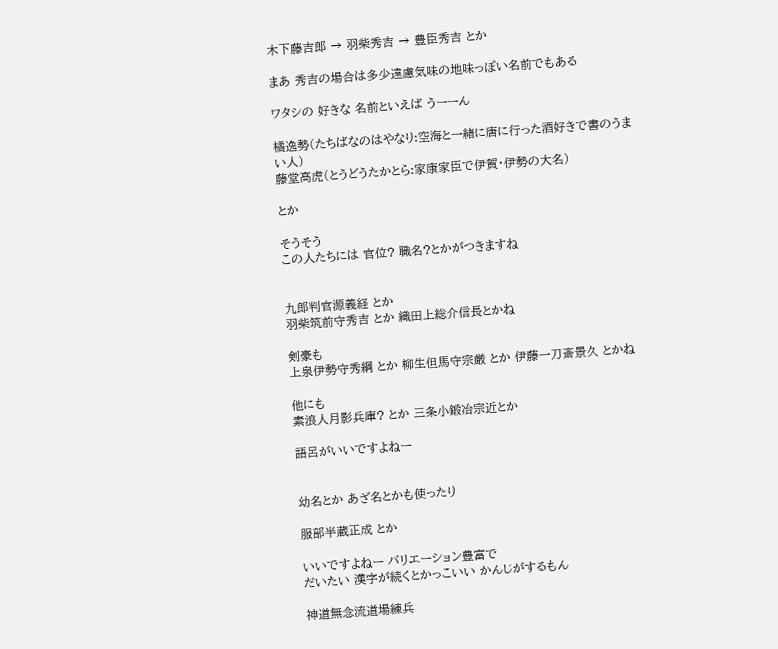木下藤吉郎 → 羽柴秀吉 → 豊臣秀吉 とか

まあ 秀吉の場合は多少遠慮気味の地味っぽい名前でもある

ワタシの 好きな 名前といえば うーーん

橘逸勢(たちばなのはやなり:空海と一緒に唐に行った酒好きで書のうまい人)
藤堂高虎(とうどうたかとら:家康家臣で伊賀・伊勢の大名)

とか

そうそう
この人たちには 官位? 職名?とかがつきますね


九郎判官源義経 とか
羽柴筑前守秀吉 とか 織田上総介信長とかね

剣豪も
上泉伊勢守秀綱 とか 柳生但馬守宗厳 とか 伊藤一刀斎景久 とかね

他にも
素浪人月影兵庫? とか 三条小鍛冶宗近とか

語呂がいいですよねー


幼名とか あざ名とかも使ったり

服部半蔵正成 とか

いいですよねー バリエーション豊富で
だいたい 漢字が続くとかっこいい かんじがするもん

神道無念流道場練兵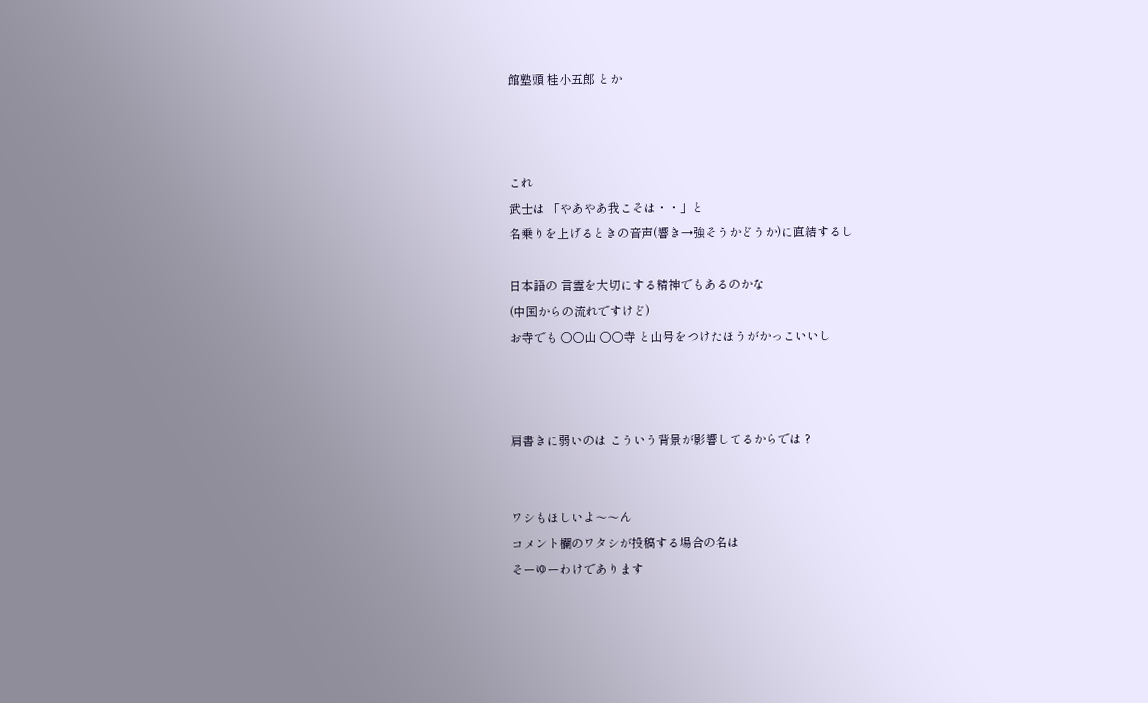館塾頭 桂小五郎 とか



これ
武士は 「やあやあ我こそは・・」と
名乗りを上げるときの音声(響き→強そうかどうか)に直結するし

日本語の 言霊を大切にする精神でもあるのかな
(中国からの流れですけど)
お寺でも ○○山 ○○寺 と山号をつけたほうがかっこいいし



肩書きに弱いのは こういう背景が影響してるからでは ?


ワシもほしいよ〜〜ん
コメント欄のワタシが投稿する場合の名は
そーゆーわけであります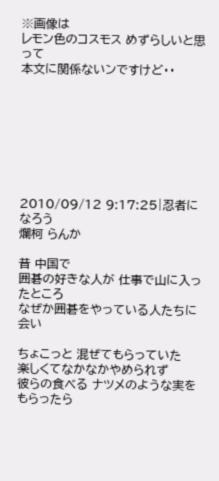※画像は
レモン色のコスモス めずらしいと思って
本文に関係ないンですけど・・








2010/09/12 9:17:25|忍者になろう
爛柯 らんか

昔 中国で
囲碁の好きな人が 仕事で山に入ったところ
なぜか囲碁をやっている人たちに会い

ちょこっと 混ぜてもらっていた
楽しくてなかなかやめられず
彼らの食べる ナツメのような実をもらったら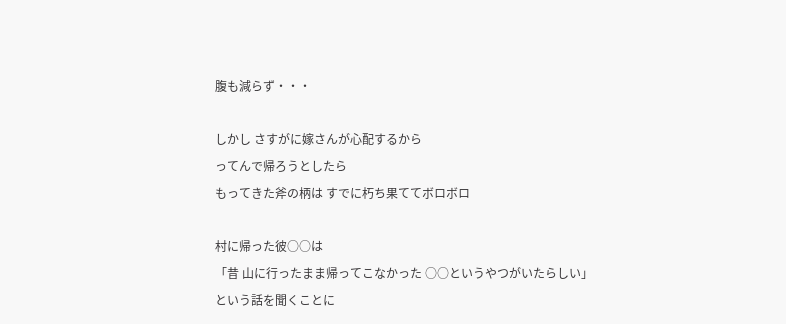腹も減らず・・・

しかし さすがに嫁さんが心配するから
ってんで帰ろうとしたら
もってきた斧の柄は すでに朽ち果ててボロボロ

村に帰った彼○○は
「昔 山に行ったまま帰ってこなかった ○○というやつがいたらしい」
という話を聞くことに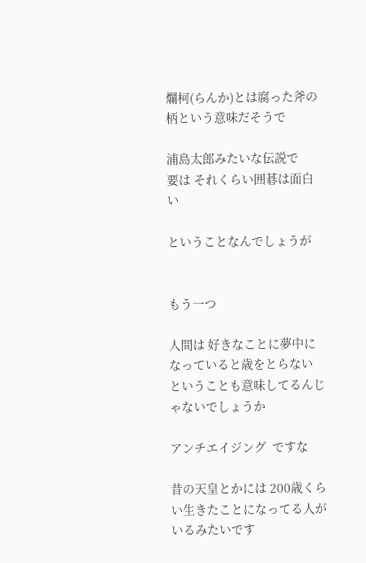爛柯(らんか)とは腐った斧の柄という意味だそうで

浦島太郎みたいな伝説で
要は それくらい囲碁は面白い

ということなんでしょうが


もう一つ

人間は 好きなことに夢中になっていると歳をとらない
ということも意味してるんじゃないでしょうか

アンチエイジング  ですな

昔の天皇とかには 200歳くらい生きたことになってる人が
いるみたいです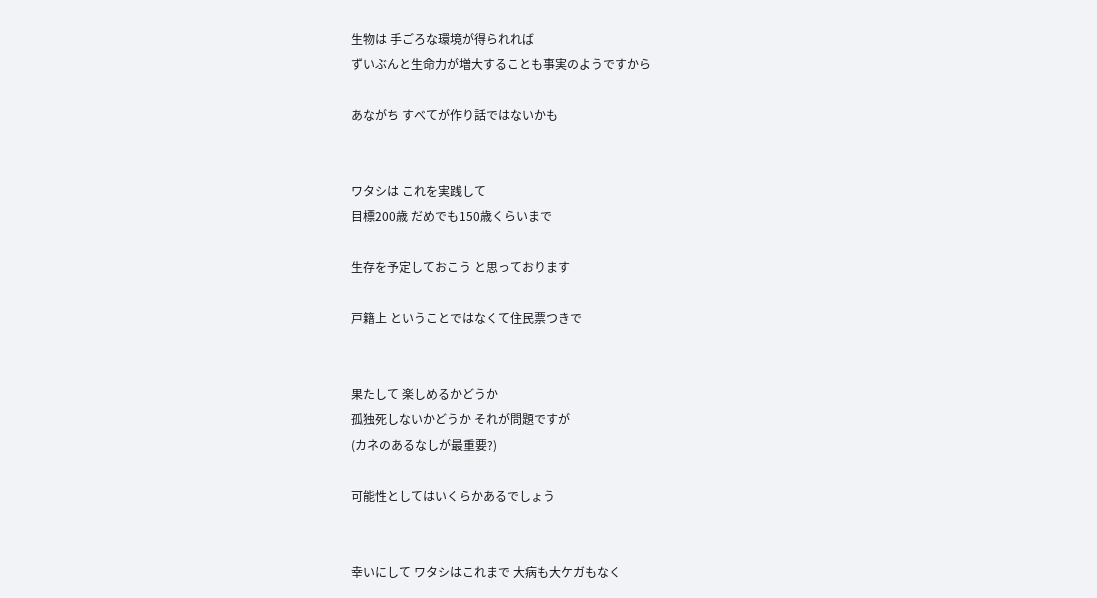生物は 手ごろな環境が得られれば
ずいぶんと生命力が増大することも事実のようですから

あながち すべてが作り話ではないかも


ワタシは これを実践して
目標200歳 だめでも150歳くらいまで

生存を予定しておこう と思っております

戸籍上 ということではなくて住民票つきで


果たして 楽しめるかどうか
孤独死しないかどうか それが問題ですが
(カネのあるなしが最重要?)

可能性としてはいくらかあるでしょう


幸いにして ワタシはこれまで 大病も大ケガもなく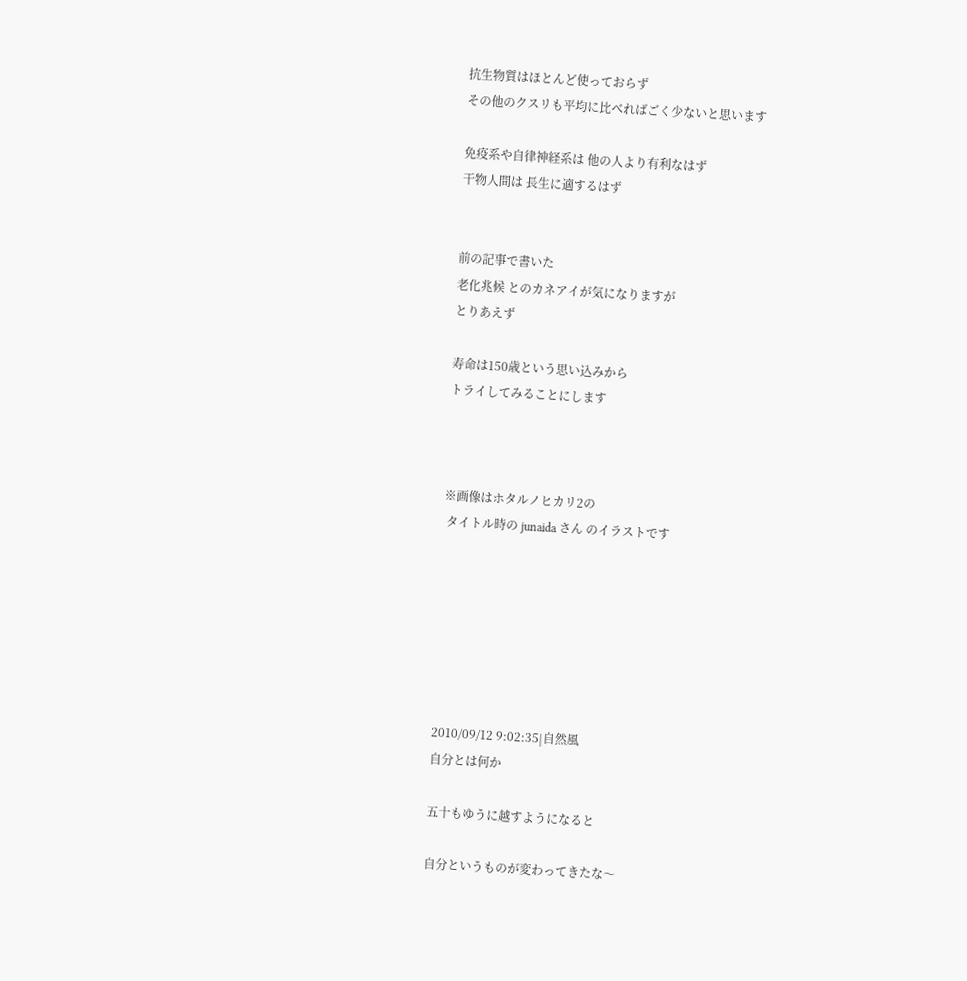抗生物質はほとんど使っておらず
その他のクスリも平均に比べればごく少ないと思います

免疫系や自律神経系は 他の人より有利なはず
干物人間は 長生に適するはず


前の記事で書いた
老化兆候 とのカネアイが気になりますが
とりあえず

寿命は150歳という思い込みから
トライしてみることにします



※画像はホタルノヒカリ2の
 タイトル時の junaida さん のイラストです







2010/09/12 9:02:35|自然風
自分とは何か

五十もゆうに越すようになると

自分というものが変わってきたな〜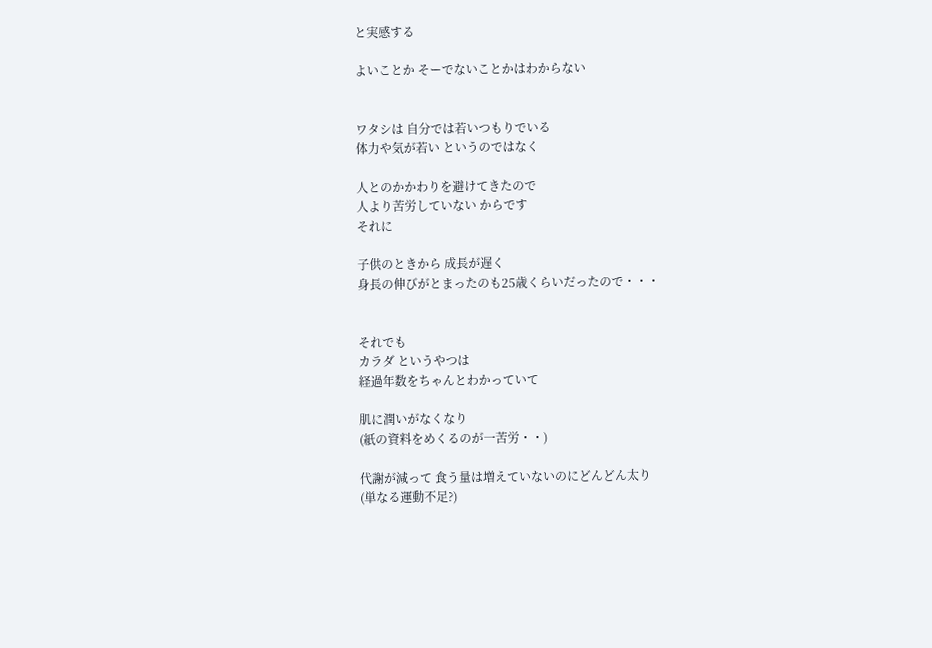と実感する

よいことか そーでないことかはわからない


ワタシは 自分では若いつもりでいる
体力や気が若い というのではなく

人とのかかわりを避けてきたので
人より苦労していない からです
それに

子供のときから 成長が遅く
身長の伸びがとまったのも25歳くらいだったので・・・


それでも
カラダ というやつは
経過年数をちゃんとわかっていて

肌に潤いがなくなり
(紙の資料をめくるのが一苦労・・)

代謝が減って 食う量は増えていないのにどんどん太り
(単なる運動不足?)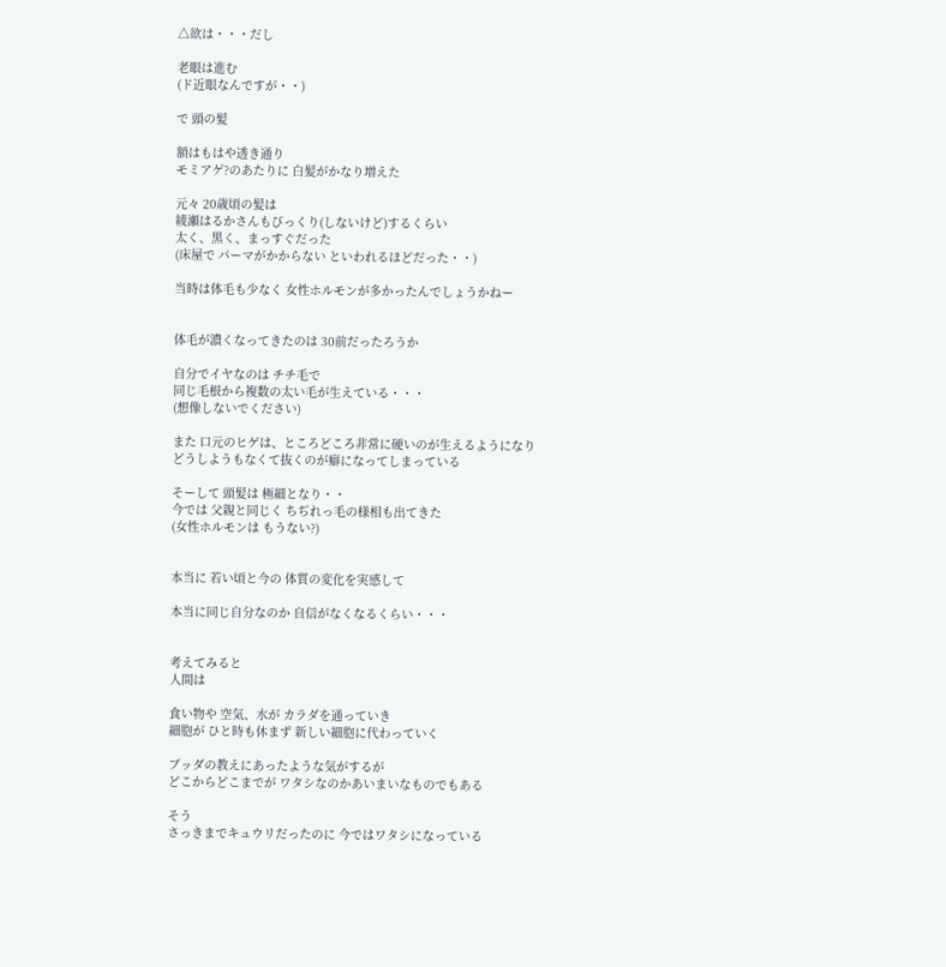△欲は・・・だし

老眼は進む
(ド近眼なんですが・・)

で 頭の髪

額はもはや透き通り
モミアゲ?のあたりに 白髪がかなり増えた

元々 20歳頃の髪は
綾瀬はるかさんもびっくり(しないけど)するくらい
太く、黒く、まっすぐだった
(床屋で パーマがかからない といわれるほどだった・・)

当時は体毛も少なく 女性ホルモンが多かったんでしょうかねー


体毛が濃くなってきたのは 30前だったろうか

自分でイヤなのは チチ毛で
同じ毛根から複数の太い毛が生えている・・・
(想像しないでください)

また 口元のヒゲは、ところどころ非常に硬いのが生えるようになり
どうしようもなくて抜くのが癖になってしまっている

そーして 頭髪は 極細となり・・
今では 父親と同じく ちぢれっ毛の様相も出てきた
(女性ホルモンは もうない?)


本当に 若い頃と今の 体質の変化を実感して

本当に同じ自分なのか 自信がなくなるくらい・・・


考えてみると
人間は

食い物や 空気、水が カラダを通っていき
細胞が ひと時も休まず 新しい細胞に代わっていく

ブッダの教えにあったような気がするが
どこからどこまでが ワタシなのかあいまいなものでもある

そう
さっきまでキュウリだったのに 今ではワタシになっている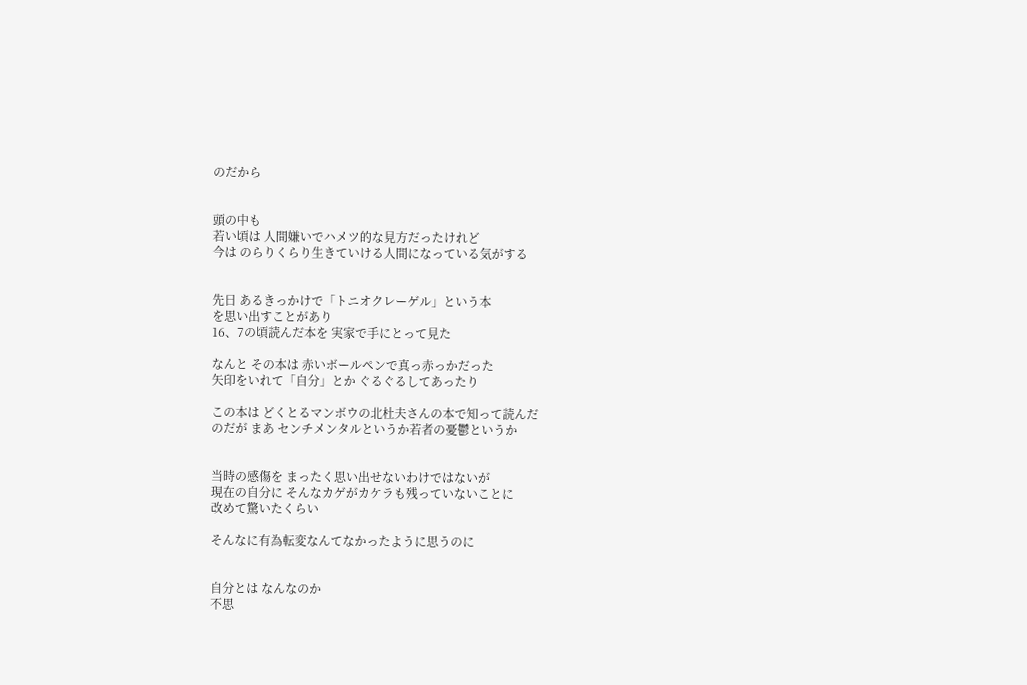のだから


頭の中も
若い頃は 人間嫌いでハメツ的な見方だったけれど
今は のらりくらり生きていける人間になっている気がする


先日 あるきっかけで「トニオクレーゲル」という本
を思い出すことがあり
16、7の頃読んだ本を 実家で手にとって見た

なんと その本は 赤いボールペンで真っ赤っかだった
矢印をいれて「自分」とか ぐるぐるしてあったり

この本は どくとるマンボウの北杜夫さんの本で知って読んだ
のだが まあ センチメンタルというか若者の憂鬱というか


当時の感傷を まったく思い出せないわけではないが
現在の自分に そんなカゲがカケラも残っていないことに
改めて驚いたくらい

そんなに有為転変なんてなかったように思うのに


自分とは なんなのか
不思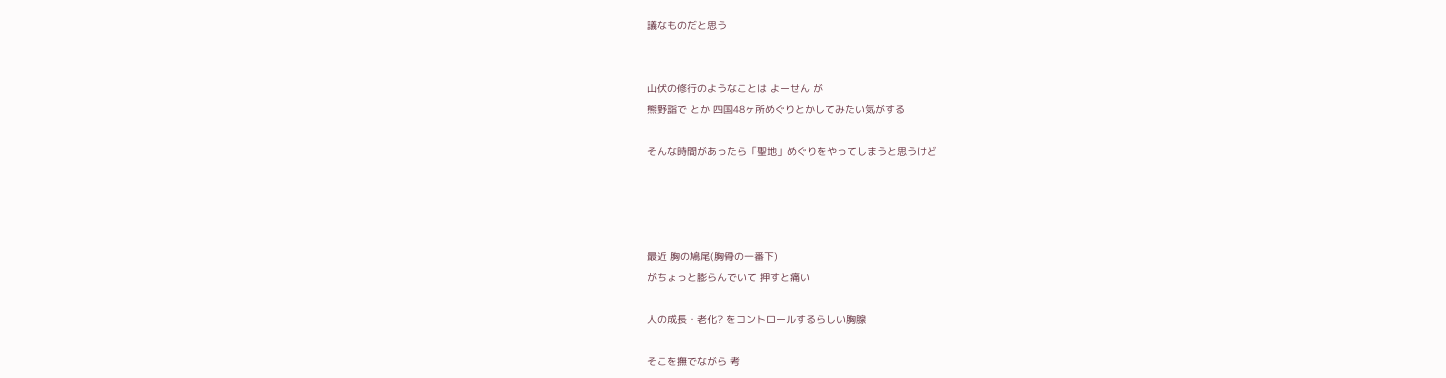議なものだと思う


山伏の修行のようなことは よーせん が
熊野詣で とか 四国48ヶ所めぐりとかしてみたい気がする

そんな時間があったら「聖地」めぐりをやってしまうと思うけど




最近 胸の鳩尾(胸骨の一番下)
がちょっと膨らんでいて 押すと痛い

人の成長・老化? をコントロールするらしい胸腺

そこを撫でながら 考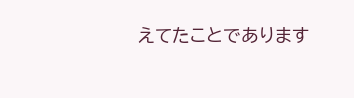えてたことであります